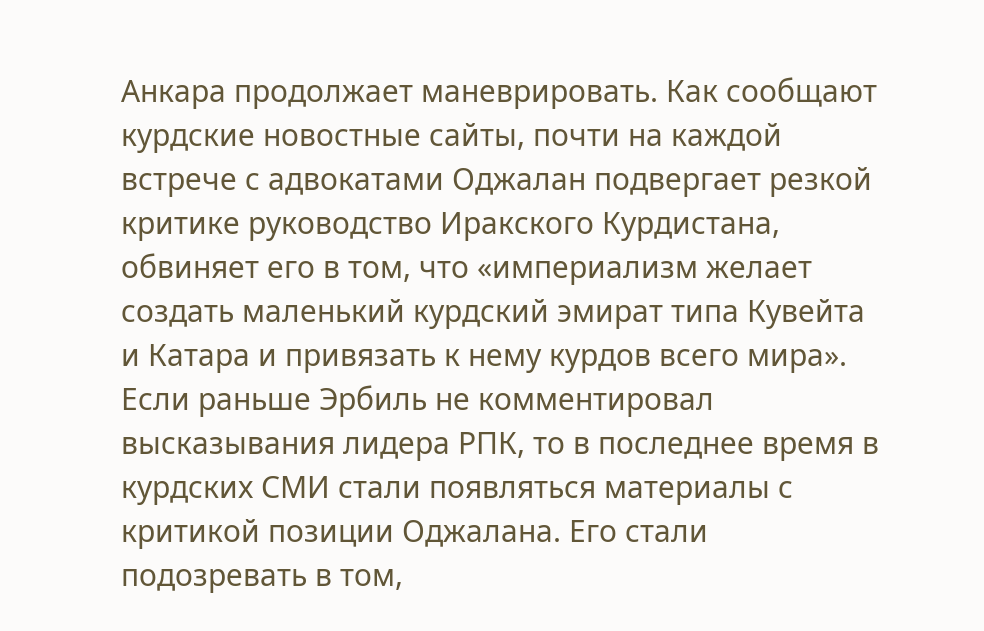Анкара продолжает маневрировать. Как сообщают курдские новостные сайты, почти на каждой встрече с адвокатами Оджалан подвергает резкой критике руководство Иракского Курдистана, обвиняет его в том, что «империализм желает создать маленький курдский эмират типа Кувейта и Катара и привязать к нему курдов всего мира». Если раньше Эрбиль не комментировал высказывания лидера РПК, то в последнее время в курдских СМИ стали появляться материалы с критикой позиции Оджалана. Его стали подозревать в том,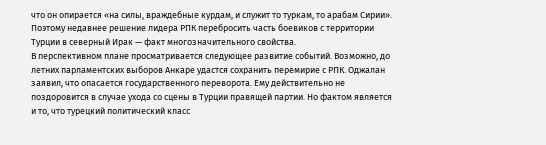что он опирается «на силы, враждебные курдам, и служит то туркам, то арабам Сирии». Поэтому недавнее решение лидера РПК перебросить часть боевиков с территории Турции в северный Ирак — факт многозначительного свойства.
В перспективном плане просматривается следующее развитие событий. Возможно, до летних парламентских выборов Анкаре удастся сохранить перемирие с РПК. Оджалан заявил, что опасается государственного переворота. Ему действительно не поздоровится в случае ухода со сцены в Турции правящей партии. Но фактом является и то, что турецкий политический класс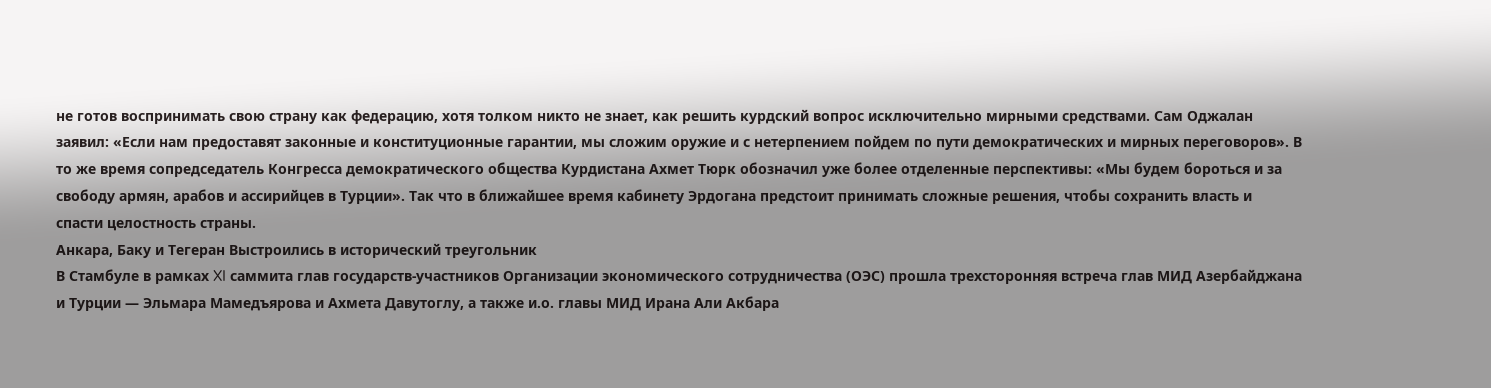не готов воспринимать свою страну как федерацию, хотя толком никто не знает, как решить курдский вопрос исключительно мирными средствами. Сам Оджалан заявил: «Если нам предоставят законные и конституционные гарантии, мы сложим оружие и с нетерпением пойдем по пути демократических и мирных переговоров». В то же время сопредседатель Конгресса демократического общества Курдистана Ахмет Тюрк обозначил уже более отделенные перспективы: «Мы будем бороться и за свободу армян, арабов и ассирийцев в Турции». Так что в ближайшее время кабинету Эрдогана предстоит принимать сложные решения, чтобы сохранить власть и спасти целостность страны.
Анкара, Баку и Тегеран Выстроились в исторический треугольник
В Стамбуле в рамках XI саммита глав государств-участников Организации экономического сотрудничества (ОЭС) прошла трехсторонняя встреча глав МИД Азербайджана и Турции — Эльмара Мамедъярова и Ахмета Давутоглу, а также и.о. главы МИД Ирана Али Акбара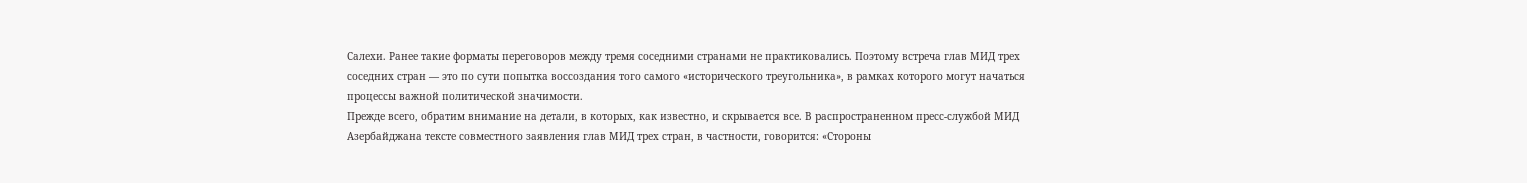Салехи. Ранее такие форматы переговоров между тремя соседними странами не практиковались. Поэтому встреча глав МИД трех соседних стран — это по сути попытка воссоздания того самого «исторического треугольника», в рамках которого могут начаться процессы важной политической значимости.
Прежде всего, обратим внимание на детали, в которых, как известно, и скрывается все. В распространенном пресс-службой МИД Азербайджана тексте совместного заявления глав МИД трех стран, в частности, говорится: «Стороны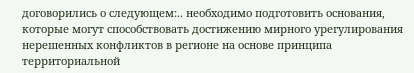договорились о следующем:.. необходимо подготовить основания, которые могут способствовать достижению мирного урегулирования нерешенных конфликтов в регионе на основе принципа территориальной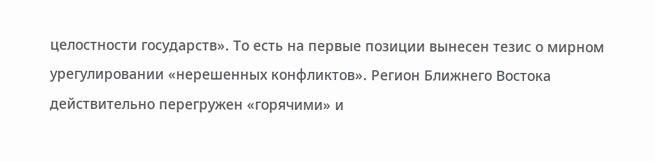целостности государств». То есть на первые позиции вынесен тезис о мирном урегулировании «нерешенных конфликтов». Регион Ближнего Востока действительно перегружен «горячими» и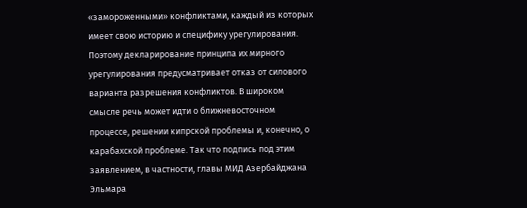«замороженными» конфликтами, каждый из которых имеет свою историю и специфику урегулирования. Поэтому декларирование принципа их мирного урегулирования предусматривает отказ от силового варианта разрешения конфликтов. В широком смысле речь может идти о ближневосточном процессе, решении кипрской проблемы и, конечно, о карабахской проблеме. Так что подпись под этим заявлением, в частности, главы МИД Азербайджана Эльмара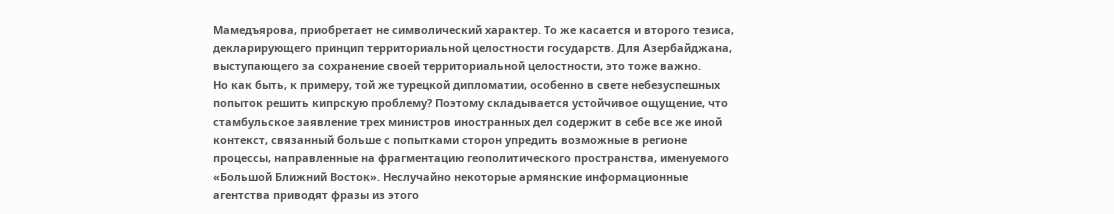Мамедъярова, приобретает не символический характер. То же касается и второго тезиса, декларирующего принцип территориальной целостности государств. Для Азербайджана, выступающего за сохранение своей территориальной целостности, это тоже важно.
Но как быть, к примеру, той же турецкой дипломатии, особенно в свете небезуспешных попыток решить кипрскую проблему? Поэтому складывается устойчивое ощущение, что стамбульское заявление трех министров иностранных дел содержит в себе все же иной контекст, связанный больше с попытками сторон упредить возможные в регионе процессы, направленные на фрагментацию геополитического пространства, именуемого «Большой Ближний Восток». Неслучайно некоторые армянские информационные агентства приводят фразы из этого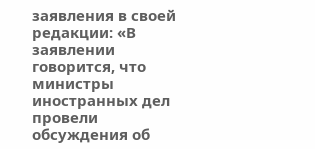заявления в своей редакции: «В заявлении говорится, что министры иностранных дел провели обсуждения об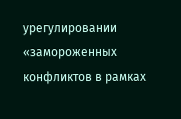урегулировании «замороженных конфликтов в рамках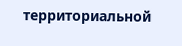территориальной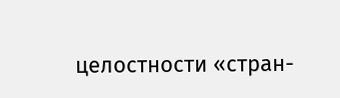целостности «стран-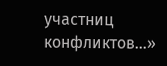участниц конфликтов…»